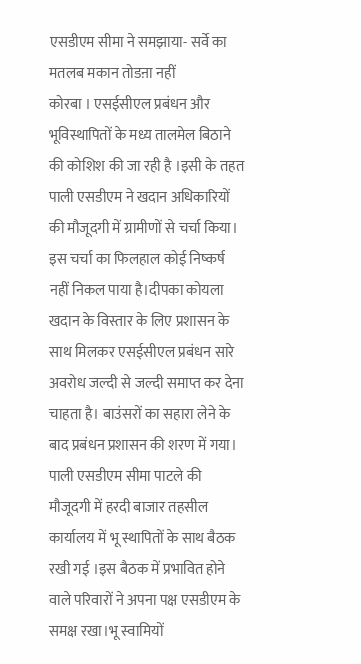एसडीएम सीमा ने समझाया- सर्वे का मतलब मकान तोडऩा नहीं
कोरबा । एसईसीएल प्रबंधन और भूविस्थापितों के मध्य तालमेल बिठाने की कोशिश की जा रही है ।इसी के तहत पाली एसडीएम ने खदान अधिकारियों की मौजूदगी में ग्रामीणों से चर्चा किया। इस चर्चा का फिलहाल कोई निष्कर्ष नहीं निकल पाया है।दीपका कोयला खदान के विस्तार के लिए प्रशासन के साथ मिलकर एसईसीएल प्रबंधन सारे अवरोध जल्दी से जल्दी समाप्त कर देना चाहता है। बाउंसरों का सहारा लेने के बाद प्रबंधन प्रशासन की शरण में गया। पाली एसडीएम सीमा पाटले की मौजूदगी में हरदी बाजार तहसील कार्यालय में भू स्थापितों के साथ बैठक रखी गई ।इस बैठक में प्रभावित होने वाले परिवारों ने अपना पक्ष एसडीएम के समक्ष रखा।भू स्वामियों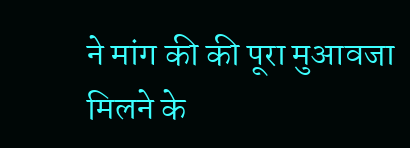ने मांग की की पूरा मुआवजा मिलने के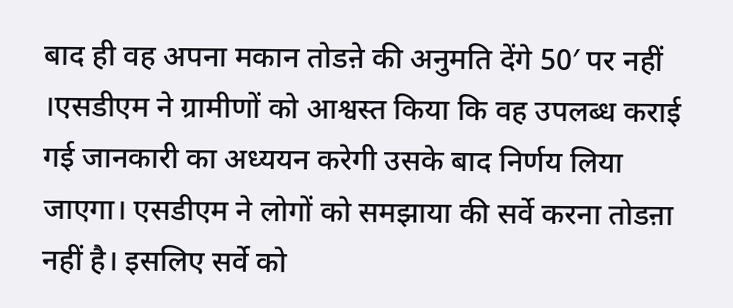बाद ही वह अपना मकान तोडऩे की अनुमति देंगे 50′ पर नहीं ।एसडीएम ने ग्रामीणों को आश्वस्त किया कि वह उपलब्ध कराई गई जानकारी का अध्ययन करेगी उसके बाद निर्णय लिया जाएगा। एसडीएम ने लोगों को समझाया की सर्वे करना तोडऩा नहीं है। इसलिए सर्वे को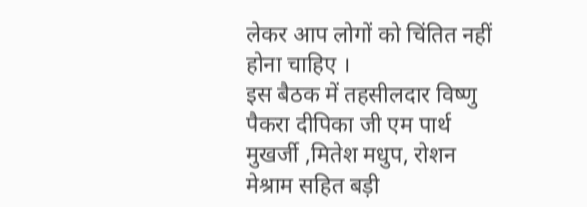लेकर आप लोगों को चिंतित नहीं होना चाहिए ।
इस बैठक में तहसीलदार विष्णु पैकरा दीपिका जी एम पार्थ मुखर्जी ,मितेश मधुप, रोशन मेश्राम सहित बड़ी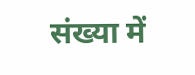संख्या में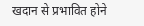खदान से प्रभावित होने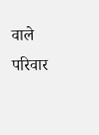वाले परिवार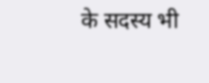के सदस्य भी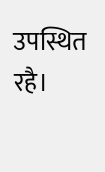उपस्थित रहै।